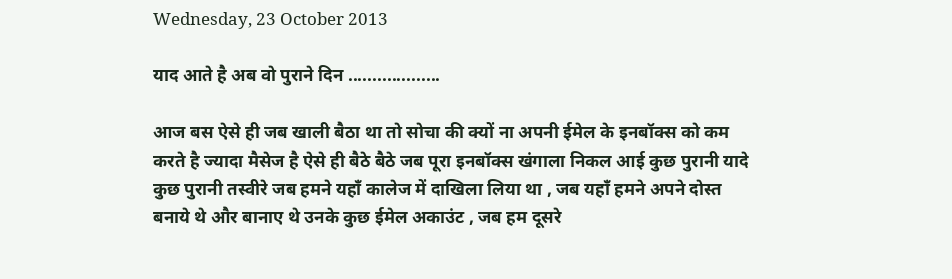Wednesday, 23 October 2013

याद आते है अब वो पुराने दिन ...................

आज बस ऐसे ही जब खाली बैठा था तो सोचा की क्यों ना अपनी ईमेल के इनबॉक्स को कम करते है ज्यादा मैसेज है ऐसे ही बैठे बैठे जब पूरा इनबॉक्स खंगाला निकल आई कुछ पुरानी यादे कुछ पुरानी तस्वीरे जब हमने यहाँ कालेज में दाखिला लिया था , जब यहाँ हमने अपने दोस्त बनाये थे और बानाए थे उनके कुछ ईमेल अकाउंट , जब हम दूसरे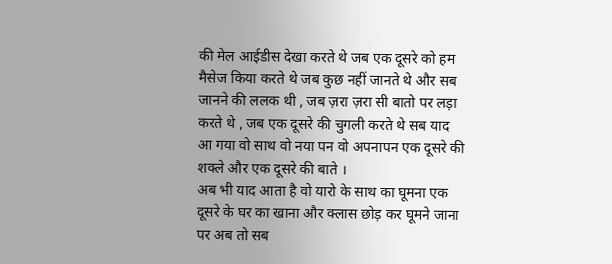की मेल आईडीस देखा करते थे जब एक दूसरे को हम मैसेज किया करते थे जब कुछ नहीं जानते थे और सब जानने की ललक थी , जब ज़रा ज़रा सी बातो पर लड़ा करते थे , जब एक दूसरे की चुगली करते थे सब याद आ गया वो साथ वो नया पन वो अपनापन एक दूसरे की शक्ले और एक दूसरे की बाते ।
अब भी याद आता है वो यारो के साथ का घूमना एक दूसरे के घर का खाना और क्लास छोड़ कर घूमने जाना
पर अब तो सब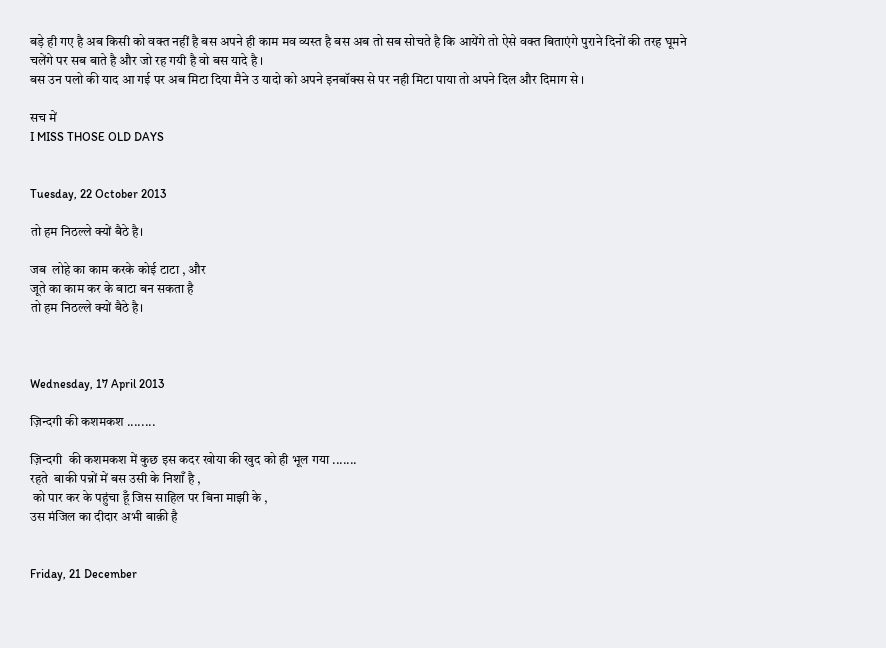बड़े ही गए है अब किसी को वक्त नहीं है बस अपने ही काम मव व्यस्त है बस अब तो सब सोचते है कि आयेंगे तो ऐसे वक्त बिताएंगे पुराने दिनों की तरह घूमने चलेंगे पर सब बाते है और जो रह गयी है वो बस यादे है ।
बस उन पलो की याद आ गई पर अब मिटा दिया मैने उ यादो को अपने इनबॉक्स से पर नही मिटा पाया तो अपने दिल और दिमाग से ।

सच में
I MISS THOSE OLD DAYS


Tuesday, 22 October 2013

तो हम निठल्ले क्यों बैठे है।

जब  लोहे का काम करके कोई टाटा , और
जूते का काम कर के बाटा बन सकता है
तो हम निठल्ले क्यों बैठे है।



Wednesday, 17 April 2013

ज़िन्दगी की कशमकश ........

ज़िन्दगी  की कशमकश में कुछ इस कदर खोया की खुद को ही भूल गया .......
रहते  बाकी पन्नों में बस उसी के निशाँ है ,
 को पार कर के पहुंचा हूँ जिस साहिल पर बिना माझी के ,
उस मंजिल का दीदार अभी बाक़ी है


Friday, 21 December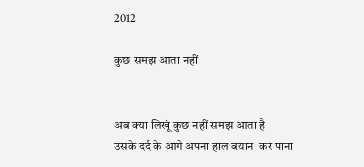2012

कुछ समझ आता नहीं


अब क्या लिखूं कुछ नहीं समझ आता है
उसके दर्द के आगे अपना हाल बयान  कर पाना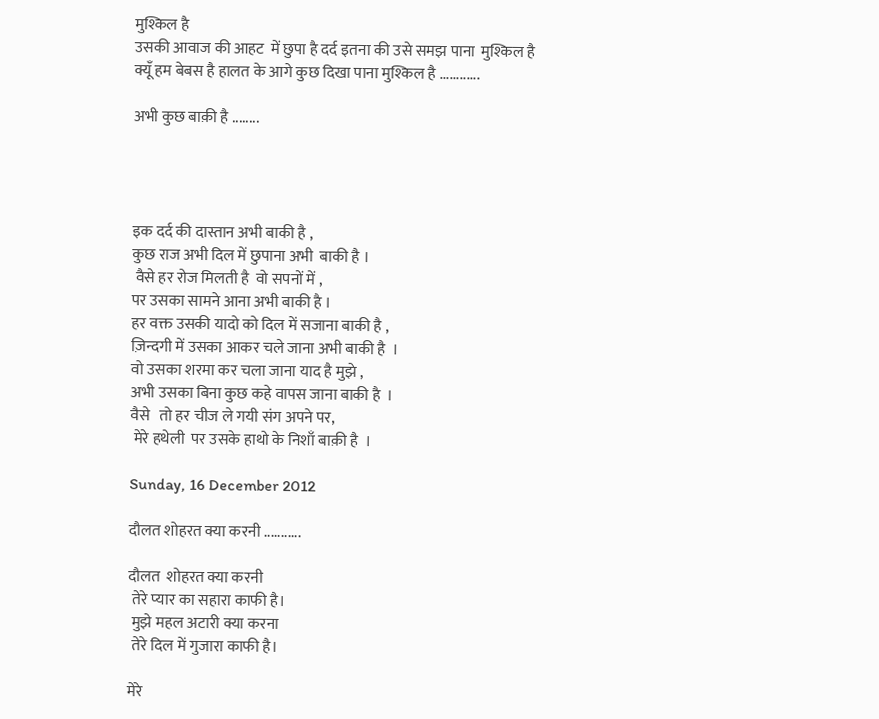मुश्किल है
उसकी आवाज की आहट  में छुपा है दर्द इतना की उसे समझ पाना  मुश्किल है
क्यूँ हम बेबस है हालत के आगे कुछ दिखा पाना मुश्किल है ............

अभी कुछ बाक़ी है ........




इक दर्द की दास्तान अभी बाकी है ,
कुछ राज अभी दिल में छुपाना अभी  बाकी है ।
 वैसे हर रोज मिलती है  वो सपनों में ,
पर उसका सामने आना अभी बाकी है ।
हर वक्त उसकी यादो को दिल में सजाना बाकी है ,
ज़िन्दगी में उसका आकर चले जाना अभी बाकी है  ।
वो उसका शरमा कर चला जाना याद है मुझे ,
अभी उसका बिना कुछ कहे वापस जाना बाकी है  ।
वैसे   तो हर चीज ले गयी संग अपने पर,
 मेरे हथेली  पर उसके हाथो के निशाँ बाक़ी है  ।

Sunday, 16 December 2012

दौलत शोहरत क्या करनी ...........

दौलत  शोहरत क्या करनी
 तेरे प्यार का सहारा काफी है।
 मुझे महल अटारी क्या करना
 तेरे दिल में गुजारा काफी है।

मेरे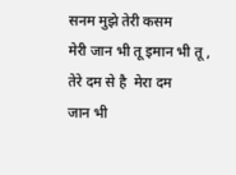सनम मुझे तेरी कसम
मेरी जान भी तू इमान भी तू ,
तेरे दम से है  मेरा दम
जान भी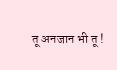तू अनजान भी तू !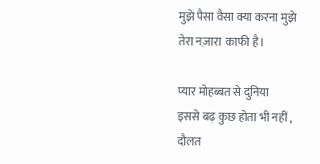मुझे पैसा वैसा क्या करना मुझे
तेरा नज़ारा  काफी है।

प्यार मोहब्बत से दुनिया
इससे बढ़ कुछ होता भी नहीं ,
दौलत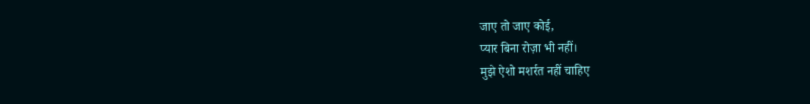जाए तो जाए कोई,
प्यार बिना रोज़ा भी नहीं।
मुझे ऐशो मशर्रत नहीं चाहिए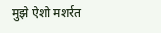मुझे ऐशो मशर्रत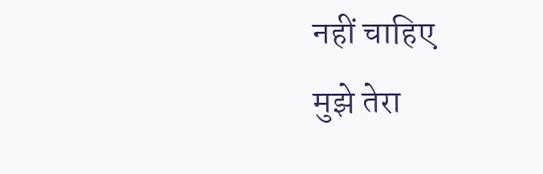नहीं चाहिए
मुझे तेरा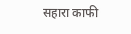सहारा काफी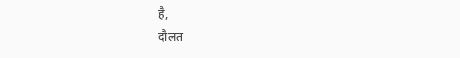है,
दौलत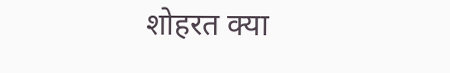शोहरत क्या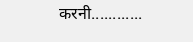करनी............